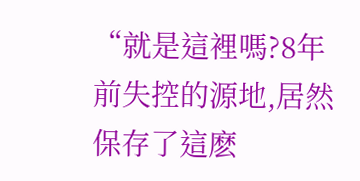“就是這裡嗎?8年前失控的源地,居然保存了這麽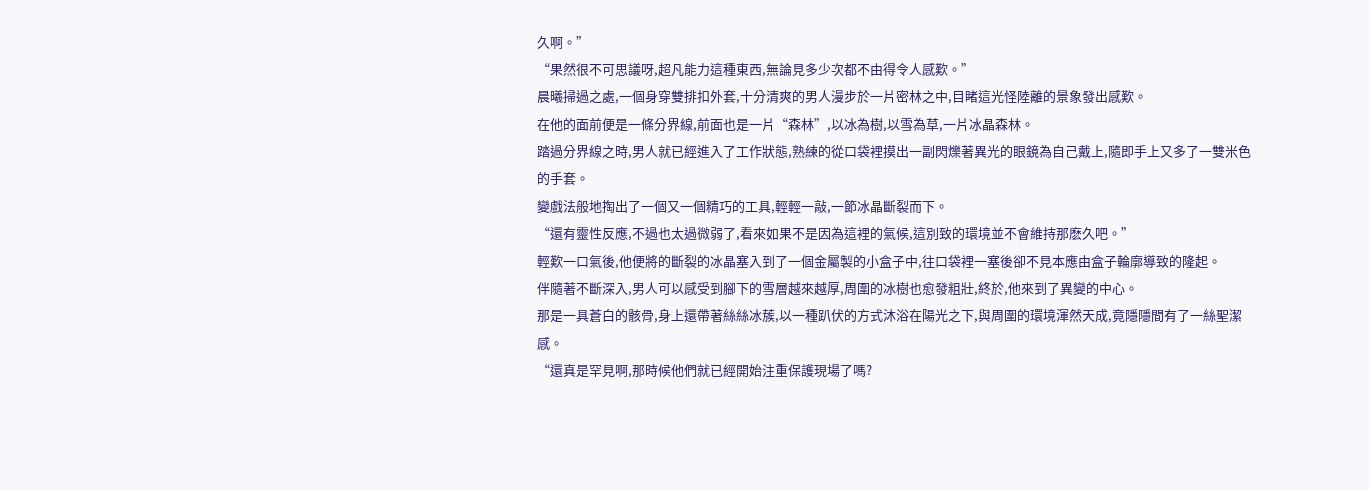久啊。”
“果然很不可思議呀,超凡能力這種東西,無論見多少次都不由得令人感歎。”
晨曦掃過之處,一個身穿雙排扣外套,十分清爽的男人漫步於一片密林之中,目睹這光怪陸離的景象發出感歎。
在他的面前便是一條分界線,前面也是一片“森林”,以冰為樹,以雪為草,一片冰晶森林。
踏過分界線之時,男人就已經進入了工作狀態,熟練的從口袋裡摸出一副閃爍著異光的眼鏡為自己戴上,隨即手上又多了一雙米色的手套。
變戲法般地掏出了一個又一個精巧的工具,輕輕一敲,一節冰晶斷裂而下。
“還有靈性反應,不過也太過微弱了,看來如果不是因為這裡的氣候,這別致的環境並不會維持那麽久吧。”
輕歎一口氣後,他便將的斷裂的冰晶塞入到了一個金屬製的小盒子中,往口袋裡一塞後卻不見本應由盒子輪廓導致的隆起。
伴隨著不斷深入,男人可以感受到腳下的雪層越來越厚,周圍的冰樹也愈發粗壯,終於,他來到了異變的中心。
那是一具蒼白的骸骨,身上還帶著絲絲冰蔟,以一種趴伏的方式沐浴在陽光之下,與周圍的環境渾然天成,竟隱隱間有了一絲聖潔感。
“還真是罕見啊,那時候他們就已經開始注重保護現場了嗎?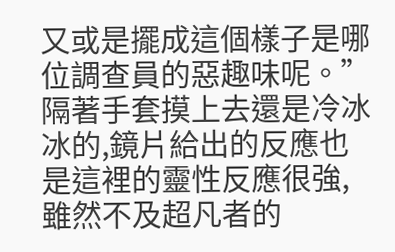又或是擺成這個樣子是哪位調查員的惡趣味呢。”
隔著手套摸上去還是冷冰冰的,鏡片給出的反應也是這裡的靈性反應很強,雖然不及超凡者的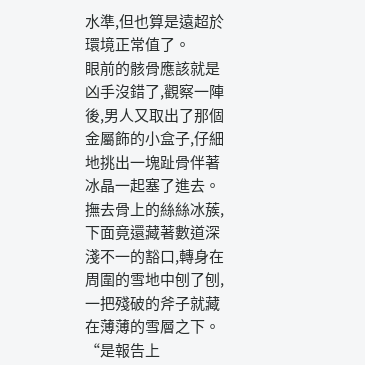水準,但也算是遠超於環境正常值了。
眼前的骸骨應該就是凶手沒錯了,觀察一陣後,男人又取出了那個金屬飾的小盒子,仔細地挑出一塊趾骨伴著冰晶一起塞了進去。
撫去骨上的絲絲冰蔟,下面竟還藏著數道深淺不一的豁口,轉身在周圍的雪地中刨了刨,一把殘破的斧子就藏在薄薄的雪層之下。
“是報告上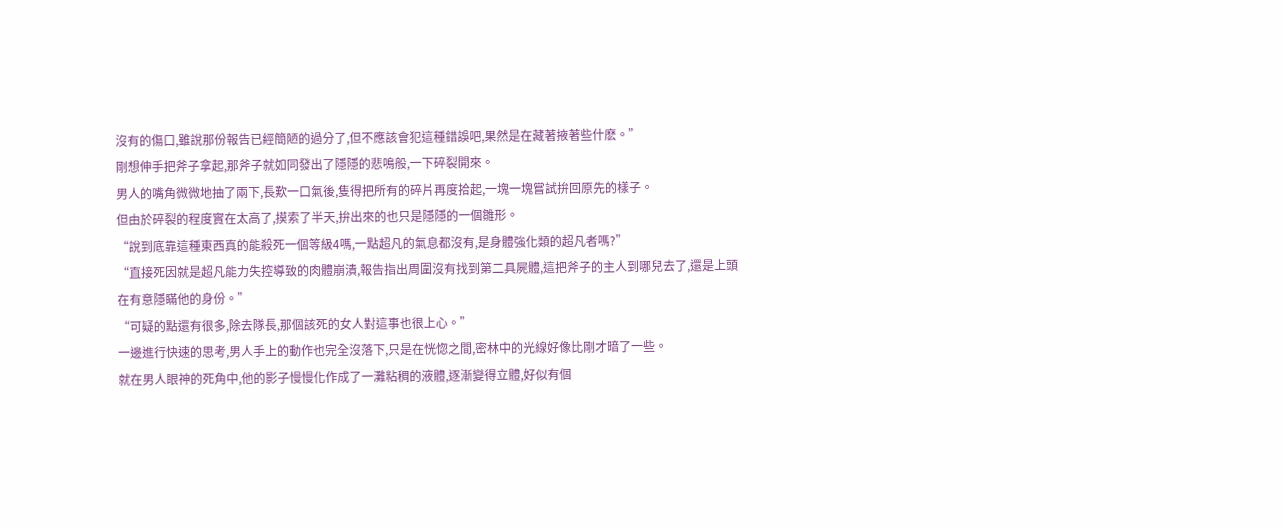沒有的傷口,雖說那份報告已經簡陋的過分了,但不應該會犯這種錯誤吧,果然是在藏著掖著些什麽。”
剛想伸手把斧子拿起,那斧子就如同發出了隱隱的悲鳴般,一下碎裂開來。
男人的嘴角微微地抽了兩下,長歎一口氣後,隻得把所有的碎片再度拾起,一塊一塊嘗試拚回原先的樣子。
但由於碎裂的程度實在太高了,摸索了半天,拚出來的也只是隱隱的一個雛形。
“說到底靠這種東西真的能殺死一個等級4嗎,一點超凡的氣息都沒有,是身體強化類的超凡者嗎?”
“直接死因就是超凡能力失控導致的肉體崩潰,報告指出周圍沒有找到第二具屍體,這把斧子的主人到哪兒去了,還是上頭在有意隱瞞他的身份。”
“可疑的點還有很多,除去隊長,那個該死的女人對這事也很上心。”
一邊進行快速的思考,男人手上的動作也完全沒落下,只是在恍惚之間,密林中的光線好像比剛才暗了一些。
就在男人眼神的死角中,他的影子慢慢化作成了一灘粘稠的液體,逐漸變得立體,好似有個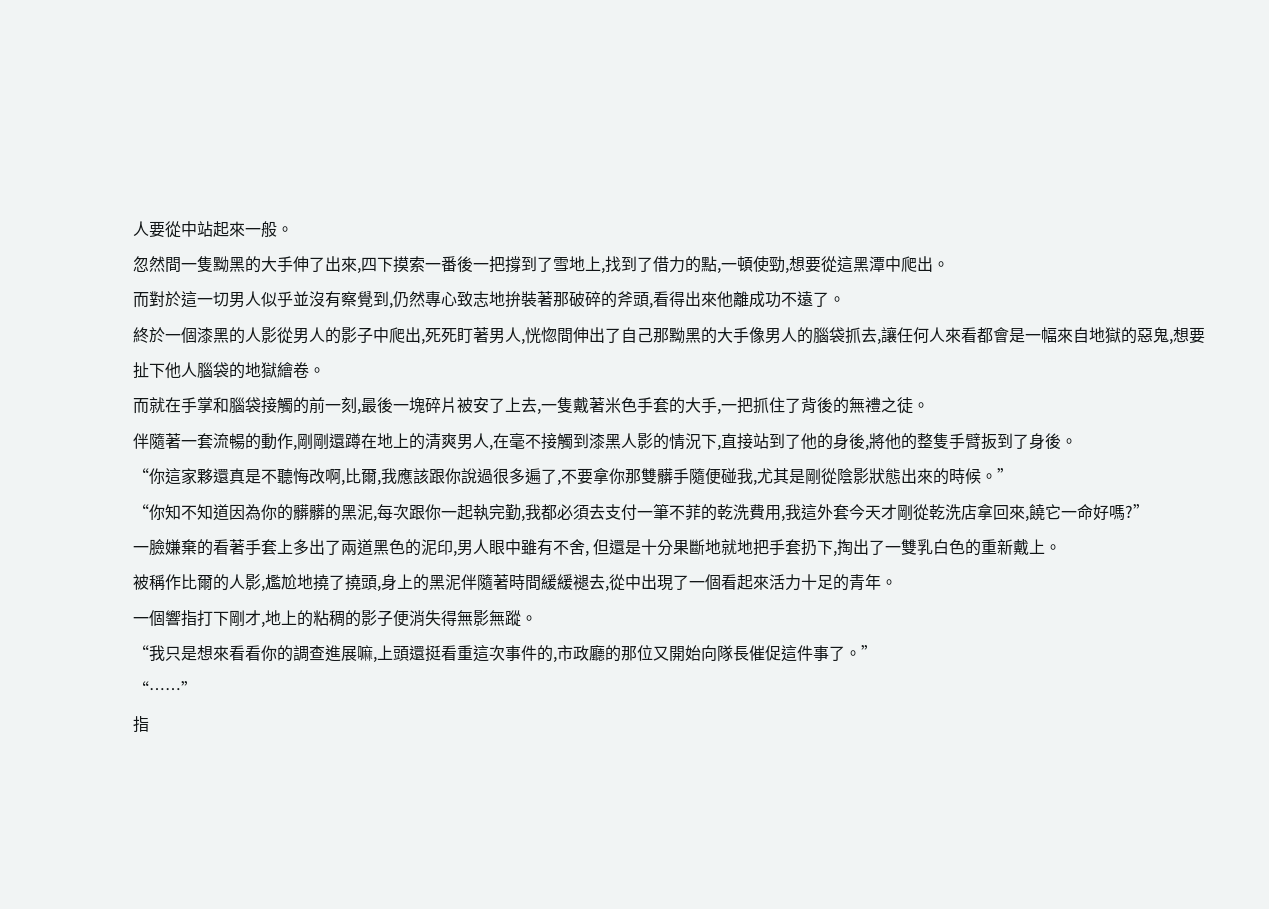人要從中站起來一般。
忽然間一隻黝黑的大手伸了出來,四下摸索一番後一把撐到了雪地上,找到了借力的點,一頓使勁,想要從這黑潭中爬出。
而對於這一切男人似乎並沒有察覺到,仍然專心致志地拚裝著那破碎的斧頭,看得出來他離成功不遠了。
終於一個漆黑的人影從男人的影子中爬出,死死盯著男人,恍惚間伸出了自己那黝黑的大手像男人的腦袋抓去,讓任何人來看都會是一幅來自地獄的惡鬼,想要扯下他人腦袋的地獄繪卷。
而就在手掌和腦袋接觸的前一刻,最後一塊碎片被安了上去,一隻戴著米色手套的大手,一把抓住了背後的無禮之徒。
伴隨著一套流暢的動作,剛剛還蹲在地上的清爽男人,在毫不接觸到漆黑人影的情況下,直接站到了他的身後,將他的整隻手臂扳到了身後。
“你這家夥還真是不聽悔改啊,比爾,我應該跟你說過很多遍了,不要拿你那雙髒手隨便碰我,尤其是剛從陰影狀態出來的時候。”
“你知不知道因為你的髒髒的黑泥,每次跟你一起執完勤,我都必須去支付一筆不菲的乾洗費用,我這外套今天才剛從乾洗店拿回來,饒它一命好嗎?”
一臉嫌棄的看著手套上多出了兩道黑色的泥印,男人眼中雖有不舍, 但還是十分果斷地就地把手套扔下,掏出了一雙乳白色的重新戴上。
被稱作比爾的人影,尷尬地撓了撓頭,身上的黑泥伴隨著時間緩緩褪去,從中出現了一個看起來活力十足的青年。
一個響指打下剛才,地上的粘稠的影子便消失得無影無蹤。
“我只是想來看看你的調查進展嘛,上頭還挺看重這次事件的,市政廳的那位又開始向隊長催促這件事了。”
“……”
指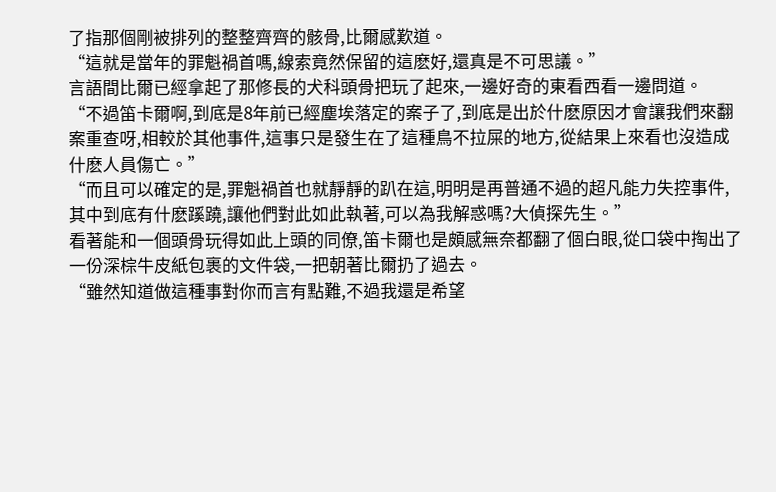了指那個剛被排列的整整齊齊的骸骨,比爾感歎道。
“這就是當年的罪魁禍首嗎,線索竟然保留的這麽好,還真是不可思議。”
言語間比爾已經拿起了那修長的犬科頭骨把玩了起來,一邊好奇的東看西看一邊問道。
“不過笛卡爾啊,到底是8年前已經塵埃落定的案子了,到底是出於什麽原因才會讓我們來翻案重查呀,相較於其他事件,這事只是發生在了這種鳥不拉屎的地方,從結果上來看也沒造成什麽人員傷亡。”
“而且可以確定的是,罪魁禍首也就靜靜的趴在這,明明是再普通不過的超凡能力失控事件,其中到底有什麽蹊蹺,讓他們對此如此執著,可以為我解惑嗎?大偵探先生。”
看著能和一個頭骨玩得如此上頭的同僚,笛卡爾也是頗感無奈都翻了個白眼,從口袋中掏出了一份深棕牛皮紙包裹的文件袋,一把朝著比爾扔了過去。
“雖然知道做這種事對你而言有點難,不過我還是希望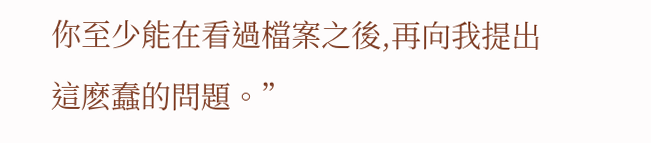你至少能在看過檔案之後,再向我提出這麽蠢的問題。”